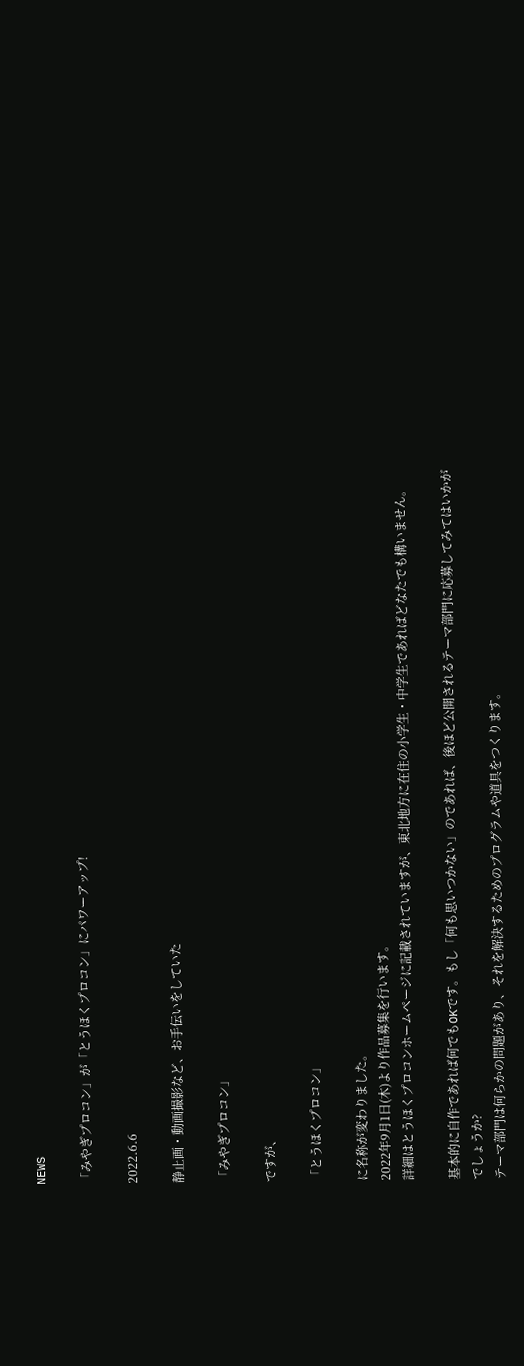NEWS

「みやぎプロコン」が「とうほくプロコン」にパワーアップ!

2022.6.6

静止画・動画撮影など、お手伝いをしていた

「みやぎプロコン」

ですが、

「とうほくプロコン」

に名称が変わりました。
2022年9月1日(木)より作品募集を行います。
詳細はとうほくプロコンホームページに記載されていますが、東北地方に在住の小学生・中学生であればどなたでも構いません。

基本的に自作であれば何でもOKです。もし「何も思いつかない」のであれば、後ほど公開されるテーマ部門に応募してみてはいかがでしょうか?
テーマ部門は何らかの問題があり、それを解決するためのプログラムや道具をつくります。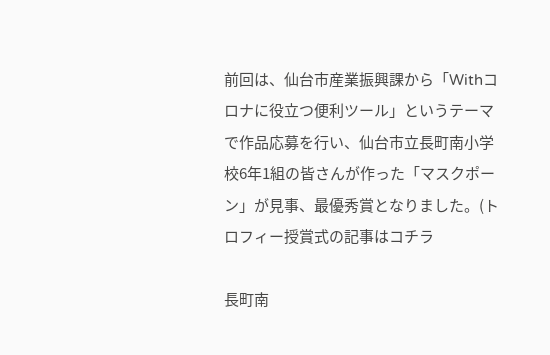前回は、仙台市産業振興課から「Withコロナに役立つ便利ツール」というテーマで作品応募を行い、仙台市立長町南小学校6年1組の皆さんが作った「マスクポーン」が見事、最優秀賞となりました。(トロフィー授賞式の記事はコチラ

長町南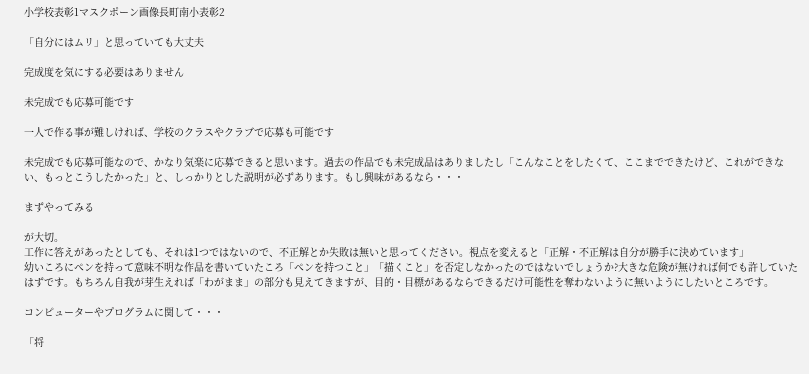小学校表彰1マスクポーン画像長町南小表彰2

「自分にはムリ」と思っていても大丈夫

完成度を気にする必要はありません

未完成でも応募可能です

一人で作る事が難しければ、学校のクラスやクラブで応募も可能です

未完成でも応募可能なので、かなり気楽に応募できると思います。過去の作品でも未完成品はありましたし「こんなことをしたくて、ここまでできたけど、これができない、もっとこうしたかった」と、しっかりとした説明が必ずあります。もし興味があるなら・・・

まずやってみる

が大切。
工作に答えがあったとしても、それは1つではないので、不正解とか失敗は無いと思ってください。視点を変えると「正解・不正解は自分が勝手に決めています」
幼いころにペンを持って意味不明な作品を書いていたころ「ペンを持つこと」「描くこと」を否定しなかったのではないでしょうか?大きな危険が無ければ何でも許していたはずです。もちろん自我が芽生えれば「わがまま」の部分も見えてきますが、目的・目標があるならできるだけ可能性を奪わないように無いようにしたいところです。

コンピューターやプログラムに関して・・・

「将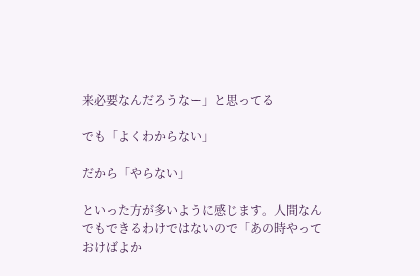来必要なんだろうなー」と思ってる

でも「よくわからない」

だから「やらない」

といった方が多いように感じます。人間なんでもできるわけではないので「あの時やっておけばよか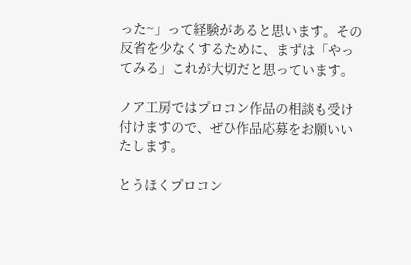った~」って経験があると思います。その反省を少なくするために、まずは「やってみる」これが大切だと思っています。

ノア工房ではプロコン作品の相談も受け付けますので、ぜひ作品応募をお願いいたします。

とうほくプロコン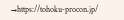→https://tohoku-procon.jp/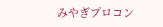みやぎプロコン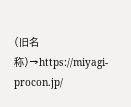(旧名称)→https://miyagi-procon.jp/